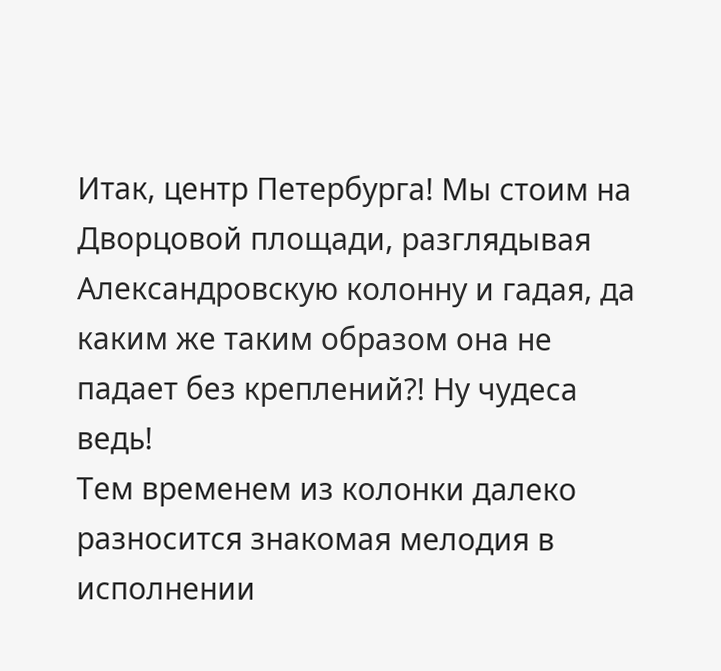Итак, центр Петербурга! Мы стоим на Дворцовой площади, разглядывая Александровскую колонну и гадая, да каким же таким образом она не падает без креплений?! Ну чудеса ведь!
Тем временем из колонки далеко разносится знакомая мелодия в исполнении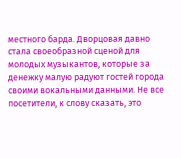местного барда. Дворцовая давно стала своеобразной сценой для молодых музыкантов, которые за денежку малую радуют гостей города своими вокальными данными. Не все посетители, к слову сказать, это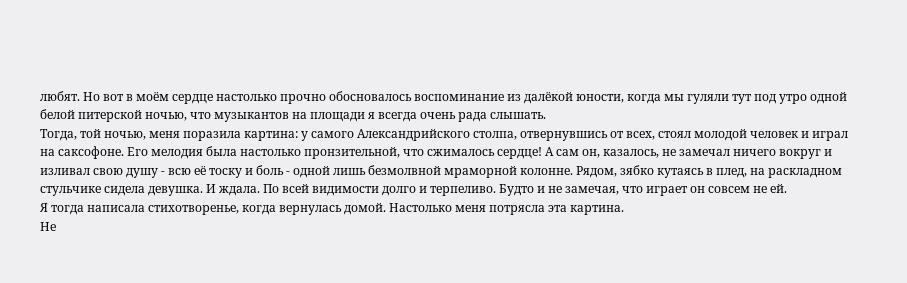любят. Но вот в моём сердце настолько прочно обосновалось воспоминание из далёкой юности, когда мы гуляли тут под утро одной белой питерской ночью, что музыкантов на площади я всегда очень рада слышать.
Тогда, той ночью, меня поразила картина: у самого Александрийского столпа, отвернувшись от всех, стоял молодой человек и играл на саксофоне. Его мелодия была настолько пронзительной, что сжималось сердце! А сам он, казалось, не замечал ничего вокруг и изливал свою душу - всю её тоску и боль - одной лишь безмолвной мраморной колонне. Рядом, зябко кутаясь в плед, на раскладном стульчике сидела девушка. И ждала. По всей видимости долго и терпеливо. Будто и не замечая, что играет он совсем не ей.
Я тогда написала стихотворенье, когда вернулась домой. Настолько меня потрясла эта картина.
Не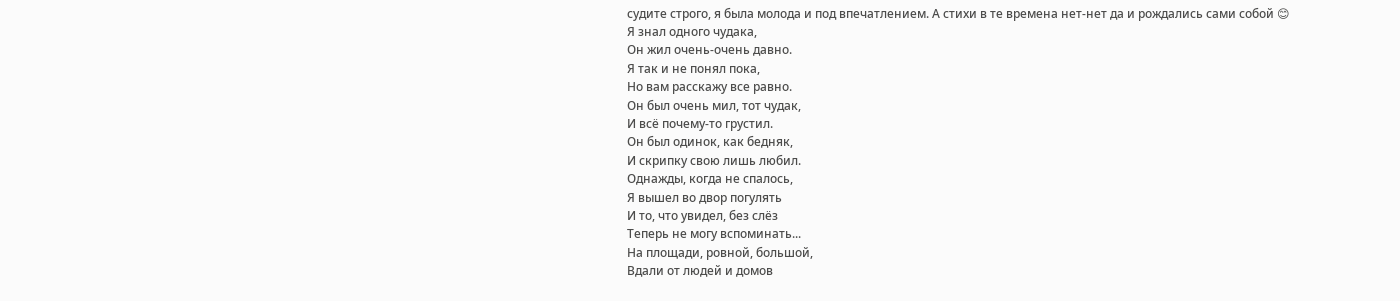судите строго, я была молода и под впечатлением. А стихи в те времена нет-нет да и рождались сами собой 😊
Я знал одного чудака,
Он жил очень-очень давно.
Я так и не понял пока,
Но вам расскажу все равно.
Он был очень мил, тот чудак,
И всё почему-то грустил.
Он был одинок, как бедняк,
И скрипку свою лишь любил.
Однажды, когда не спалось,
Я вышел во двор погулять
И то, что увидел, без слёз
Теперь не могу вспоминать...
На площади, ровной, большой,
Вдали от людей и домов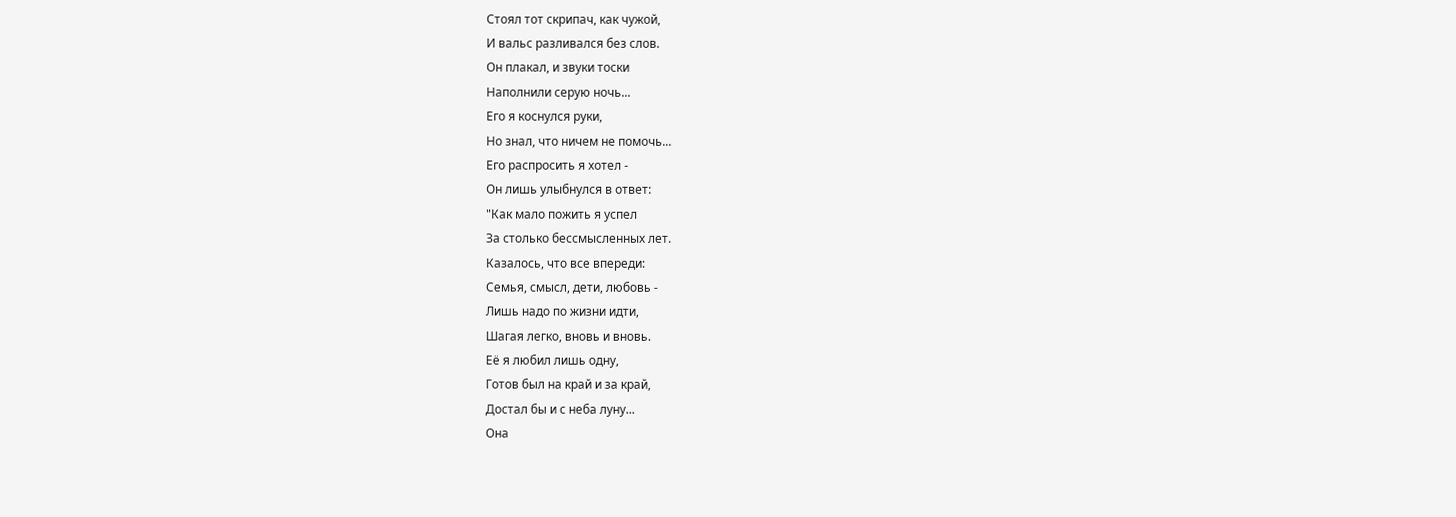Стоял тот скрипач, как чужой,
И вальс разливался без слов.
Он плакал, и звуки тоски
Наполнили серую ночь...
Его я коснулся руки,
Но знал, что ничем не помочь...
Его распросить я хотел -
Он лишь улыбнулся в ответ:
"Как мало пожить я успел
За столько бессмысленных лет.
Казалось, что все впереди:
Семья, смысл, дети, любовь -
Лишь надо по жизни идти,
Шагая легко, вновь и вновь.
Её я любил лишь одну,
Готов был на край и за край,
Достал бы и с неба луну...
Она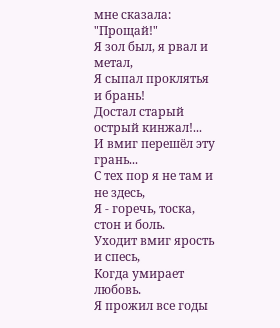мне сказала: "Прощай!"
Я зол был, я рвал и метал,
Я сыпал проклятья и брань!
Достал старый острый кинжал!...
И вмиг перешёл эту грань...
С тех пор я не там и не здесь,
Я - горечь, тоска, стон и боль.
Уходит вмиг ярость и спесь,
Когда умирает любовь.
Я прожил все годы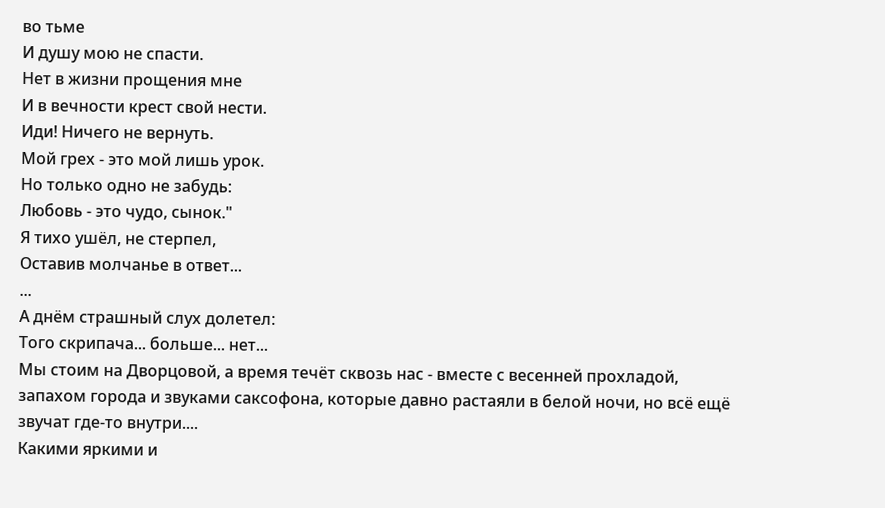во тьме
И душу мою не спасти.
Нет в жизни прощения мне
И в вечности крест свой нести.
Иди! Ничего не вернуть.
Мой грех - это мой лишь урок.
Но только одно не забудь:
Любовь - это чудо, сынок."
Я тихо ушёл, не стерпел,
Оставив молчанье в ответ...
...
А днём страшный слух долетел:
Того скрипача... больше... нет...
Мы стоим на Дворцовой, а время течёт сквозь нас - вместе с весенней прохладой, запахом города и звуками саксофона, которые давно растаяли в белой ночи, но всё ещё звучат где-то внутри....
Какими яркими и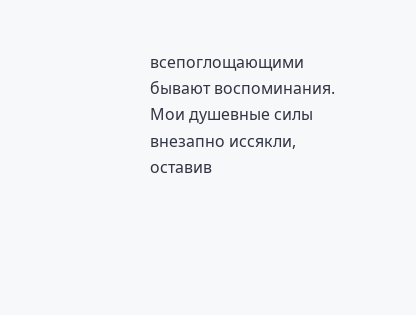всепоглощающими бывают воспоминания. Мои душевные силы внезапно иссякли, оставив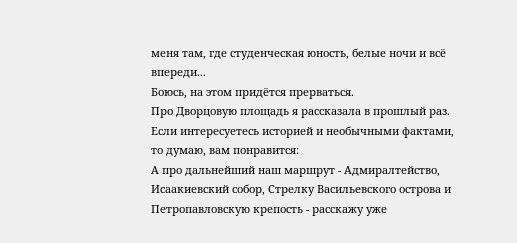меня там, где студенческая юность, белые ночи и всё впереди...
Боюсь, на этом придётся прерваться.
Про Дворцовую площадь я рассказала в прошлый раз. Если интересуетесь историей и необычными фактами, то думаю, вам понравится:
А про дальнейший наш маршрут - Адмиралтейство, Исаакиевский собор, Стрелку Васильевского острова и Петропавловскую крепость - расскажу уже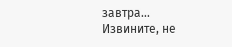завтра...
Извините, не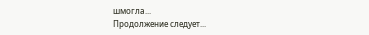шмогла...
Продолжение следует...